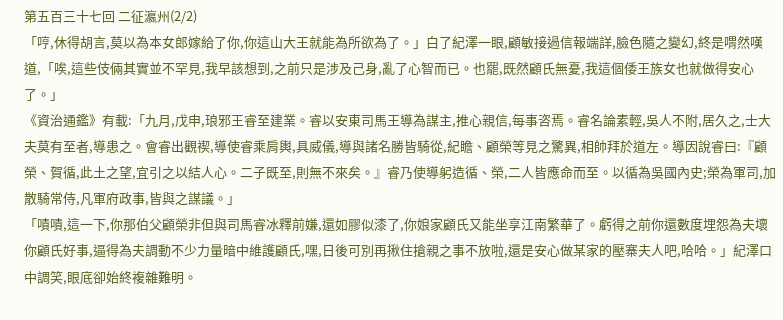第五百三十七回 二征瀛州(2/2)
「哼,休得胡言,莫以為本女郎嫁給了你,你這山大王就能為所欲為了。」白了紀澤一眼,顧敏接過信報端詳,臉色隨之變幻,終是喟然嘆道,「唉,這些伎倆其實並不罕見,我早該想到,之前只是涉及己身,亂了心智而已。也罷,既然顧氏無憂,我這個倭王族女也就做得安心了。」
《資治通鑑》有載:「九月,戊申,琅邪王睿至建業。睿以安東司馬王導為謀主,推心親信,每事咨焉。睿名論素輕,吳人不附,居久之,士大夫莫有至者,導患之。會睿出觀禊,導使睿乘肩輿,具威儀,導與諸名勝皆騎從,紀瞻、顧榮等見之驚異,相帥拜於道左。導因說睿曰:『顧榮、賀循,此土之望,宜引之以結人心。二子既至,則無不來矣。』睿乃使導躬造循、榮,二人皆應命而至。以循為吳國內史;榮為軍司,加散騎常侍,凡軍府政事,皆與之謀議。」
「嘖嘖,這一下,你那伯父顧榮非但與司馬睿冰釋前嫌,還如膠似漆了,你娘家顧氏又能坐享江南繁華了。虧得之前你還數度埋怨為夫壞你顧氏好事,逼得為夫調動不少力量暗中維護顧氏,嘿,日後可別再揪住搶親之事不放啦,還是安心做某家的壓寨夫人吧,哈哈。」紀澤口中調笑,眼底卻始終複雜難明。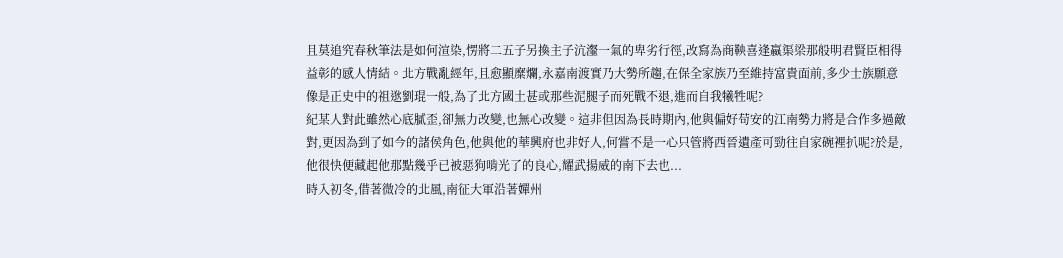且莫追究春秋筆法是如何渲染,愣將二五子另換主子沆瀣一氣的卑劣行徑,改寫為商鞅喜逢嬴渠梁那般明君賢臣相得益彰的感人情結。北方戰亂經年,且愈顯糜爛,永嘉南渡實乃大勢所趨,在保全家族乃至維持富貴面前,多少士族願意像是正史中的祖逖劉琨一般,為了北方國土甚或那些泥腿子而死戰不退,進而自我犧牲呢?
紀某人對此雖然心底膩歪,卻無力改變,也無心改變。這非但因為長時期內,他與偏好苟安的江南勢力將是合作多過敵對,更因為到了如今的諸侯角色,他與他的華興府也非好人,何嘗不是一心只管將西晉遺產可勁往自家碗裡扒呢?於是,他很快便藏起他那點幾乎已被惡狗啃光了的良心,耀武揚威的南下去也...
時入初冬,借著微冷的北風,南征大軍沿著嬋州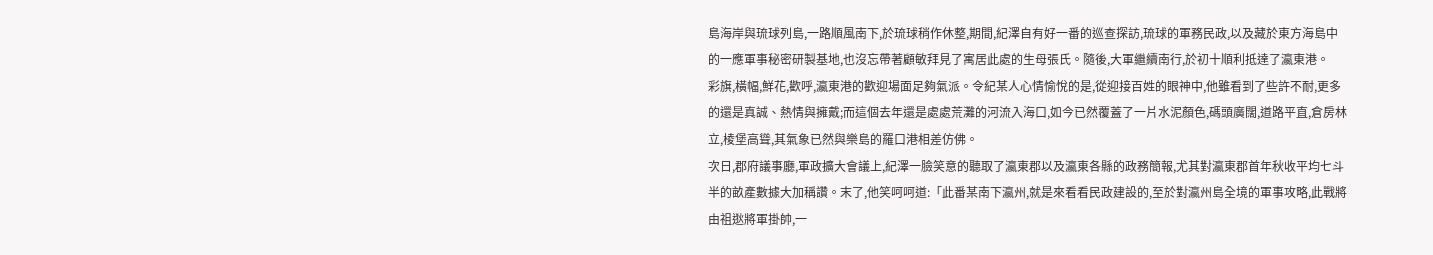島海岸與琉球列島,一路順風南下,於琉球稍作休整,期間,紀澤自有好一番的巡查探訪,琉球的軍務民政,以及藏於東方海島中的一應軍事秘密研製基地,也沒忘帶著顧敏拜見了寓居此處的生母張氏。隨後,大軍繼續南行,於初十順利抵達了瀛東港。
彩旗,橫幅,鮮花,歡呼,瀛東港的歡迎場面足夠氣派。令紀某人心情愉悅的是,從迎接百姓的眼神中,他雖看到了些許不耐,更多的還是真誠、熱情與擁戴;而這個去年還是處處荒灘的河流入海口,如今已然覆蓋了一片水泥顏色,碼頭廣闊,道路平直,倉房林立,棱堡高聳,其氣象已然與樂島的羅口港相差仿佛。
次日,郡府議事廳,軍政擴大會議上,紀澤一臉笑意的聽取了瀛東郡以及瀛東各縣的政務簡報,尤其對瀛東郡首年秋收平均七斗半的畝產數據大加稱讚。末了,他笑呵呵道:「此番某南下瀛州,就是來看看民政建設的,至於對瀛州島全境的軍事攻略,此戰將由祖逖將軍掛帥,一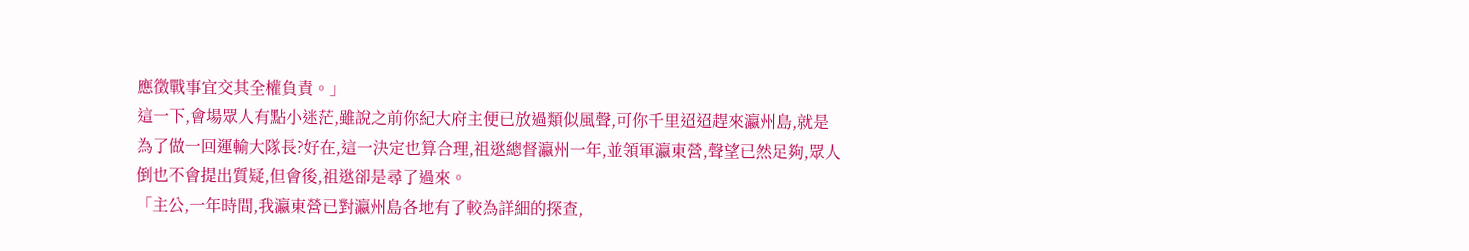應徵戰事宜交其全權負責。」
這一下,會場眾人有點小迷茫,雖說之前你紀大府主便已放過類似風聲,可你千里迢迢趕來瀛州島,就是為了做一回運輸大隊長?好在,這一決定也算合理,祖逖總督瀛州一年,並領軍瀛東營,聲望已然足夠,眾人倒也不會提出質疑,但會後,祖逖卻是尋了過來。
「主公,一年時間,我瀛東營已對瀛州島各地有了較為詳細的探查,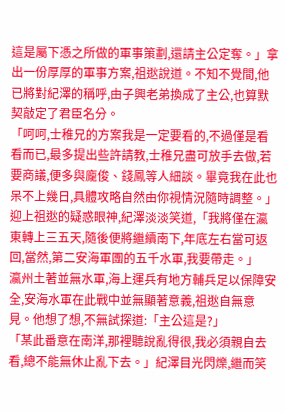這是屬下憑之所做的軍事策劃,還請主公定奪。」拿出一份厚厚的軍事方案,祖逖說道。不知不覺間,他已將對紀澤的稱呼,由子興老弟換成了主公,也算默契敲定了君臣名分。
「呵呵,士稚兄的方案我是一定要看的,不過僅是看看而已,最多提出些許請教,士稚兄盡可放手去做,若要商議,便多與龐俊、錢鳳等人細談。畢竟我在此也呆不上幾日,具體攻略自然由你視情況隨時調整。」迎上祖逖的疑惑眼神,紀澤淡淡笑道,「我將僅在瀛東轉上三五天,隨後便將繼續南下,年底左右當可返回,當然,第二安海軍團的五千水軍,我要帶走。」
瀛州土著並無水軍,海上運兵有地方輔兵足以保障安全,安海水軍在此戰中並無顯著意義,祖逖自無意見。他想了想,不無試探道:「主公這是?」
「某此番意在南洋,那裡聽說亂得很,我必須親自去看,總不能無休止亂下去。」紀澤目光閃爍,繼而笑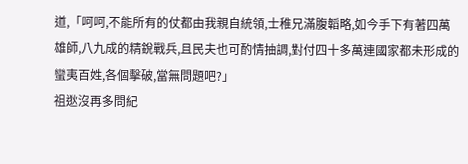道,「呵呵,不能所有的仗都由我親自統領,士稚兄滿腹韜略,如今手下有著四萬雄師,八九成的精銳戰兵,且民夫也可酌情抽調,對付四十多萬連國家都未形成的蠻夷百姓,各個擊破,當無問題吧?」
祖逖沒再多問紀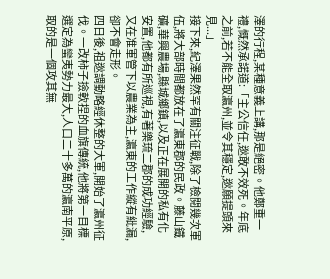澤的行程,某種意義上講,那是絕密。他鄭重一禮,慨然承諾道:「主公信任,逖敢不效死。年底之前,若不能全取瀛州,並令其穩定,逖願提頭來見...」
接下來,紀澤果然罕有關注征戰,除了檢閱幾次軍伍,將大部時間都放在了瀛東郡的民政。藤山鐵礦,華興農場,縣城鄉鎮,以及正在展開的私有化安置,他都有所巡視,有著樂琉二郡的成功經驗,又在准軍管下以農業為主,瀛東的工作縱有紕漏,卻不會走形。
四日後,祖逖調動略經休整的大軍,開始了瀛州征伐。一改柿子撿軟捏的血旗傳統,他將第一目標選定為蠻夷勢力最大,人口二十多萬的瀛南平原,取的是一個攻其無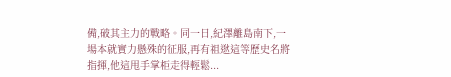備,破其主力的戰略。同一日,紀澤離島南下,一場本就實力懸殊的征服,再有祖逖這等歷史名將指揮,他這甩手掌柜走得輕鬆...